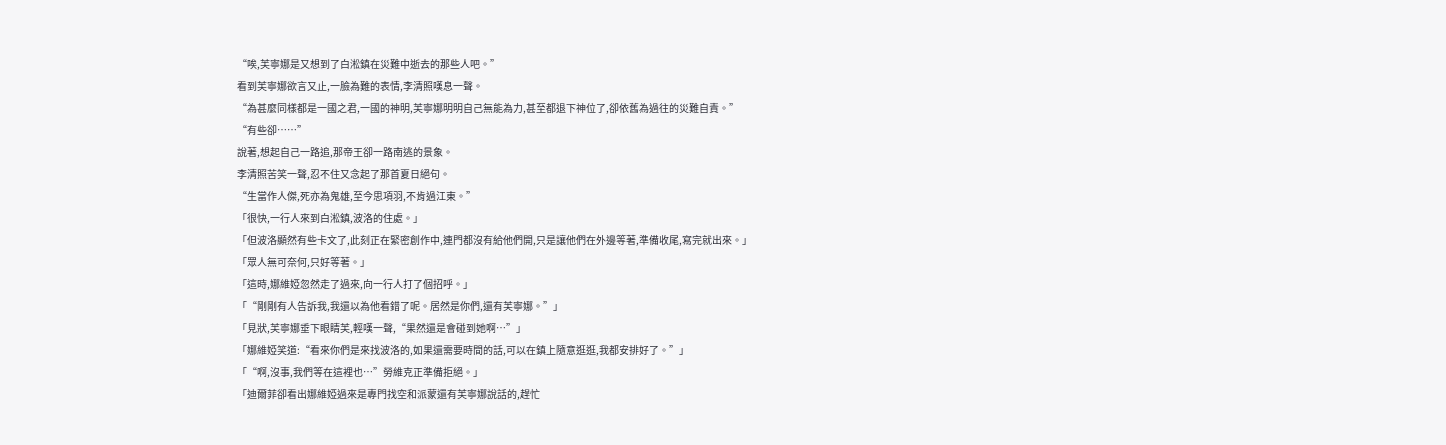“唉,芙寧娜是又想到了白淞鎮在災難中逝去的那些人吧。”
看到芙寧娜欲言又止,一臉為難的表情,李清照嘆息一聲。
“為甚麼同樣都是一國之君,一國的神明,芙寧娜明明自己無能為力,甚至都退下神位了,卻依舊為過往的災難自責。”
“有些卻……”
說著,想起自己一路追,那帝王卻一路南逃的景象。
李清照苦笑一聲,忍不住又念起了那首夏日絕句。
“生當作人傑,死亦為鬼雄,至今思項羽,不肯過江東。”
「很快,一行人來到白淞鎮,波洛的住處。」
「但波洛顯然有些卡文了,此刻正在緊密創作中,連門都沒有給他們開,只是讓他們在外邊等著,準備收尾,寫完就出來。」
「眾人無可奈何,只好等著。」
「這時,娜維婭忽然走了過來,向一行人打了個招呼。」
「“剛剛有人告訴我,我還以為他看錯了呢。居然是你們,還有芙寧娜。”」
「見狀,芙寧娜垂下眼睛芙,輕嘆一聲,“果然還是會碰到她啊…”」
「娜維婭笑道:“看來你們是來找波洛的,如果還需要時間的話,可以在鎮上隨意逛逛,我都安排好了。”」
「“啊,沒事,我們等在這裡也…”勞維克正準備拒絕。」
「迪爾菲卻看出娜維婭過來是專門找空和派蒙還有芙寧娜說話的,趕忙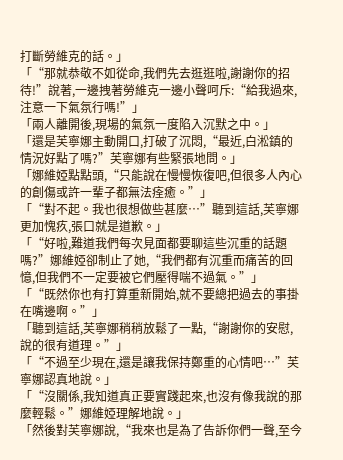打斷勞維克的話。」
「“那就恭敬不如從命,我們先去逛逛啦,謝謝你的招待!”說著,一邊拽著勞維克一邊小聲呵斥:“給我過來,注意一下氣氛行嗎!”」
「兩人離開後,現場的氣氛一度陷入沉默之中。」
「還是芙寧娜主動開口,打破了沉悶,“最近,白淞鎮的情況好點了嗎?”芙寧娜有些緊張地問。」
「娜維婭點點頭,“只能說在慢慢恢復吧,但很多人內心的創傷或許一輩子都無法痊癒。”」
「“對不起。我也很想做些甚麼…”聽到這話,芙寧娜更加愧疚,張口就是道歉。」
「“好啦,難道我們每次見面都要聊這些沉重的話題嗎?”娜維婭卻制止了她,“我們都有沉重而痛苦的回憶,但我們不一定要被它們壓得喘不過氣。”」
「“既然你也有打算重新開始,就不要總把過去的事掛在嘴邊啊。”」
「聽到這話,芙寧娜稍稍放鬆了一點,“謝謝你的安慰,說的很有道理。”」
「“不過至少現在,還是讓我保持鄭重的心情吧…”芙寧娜認真地說。」
「“沒關係,我知道真正要實踐起來,也沒有像我說的那麼輕鬆。”娜維婭理解地說。」
「然後對芙寧娜說,“我來也是為了告訴你們一聲,至今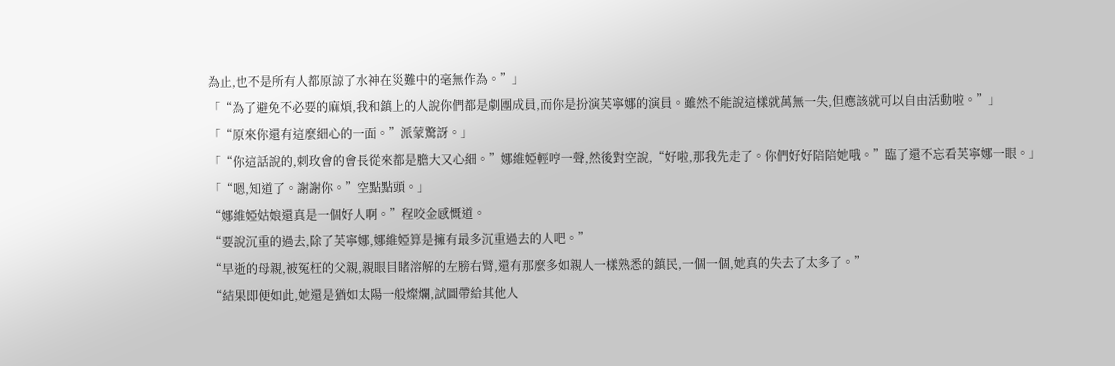為止,也不是所有人都原諒了水神在災難中的毫無作為。”」
「“為了避免不必要的麻煩,我和鎮上的人說你們都是劇團成員,而你是扮演芙寧娜的演員。雖然不能說這樣就萬無一失,但應該就可以自由活動啦。”」
「“原來你還有這麼細心的一面。”派蒙驚訝。」
「“你這話說的,刺玫會的會長從來都是膽大又心細。”娜維婭輕哼一聲,然後對空說,“好啦,那我先走了。你們好好陪陪她哦。”臨了還不忘看芙寧娜一眼。」
「“嗯,知道了。謝謝你。”空點點頭。」
“娜維婭姑娘還真是一個好人啊。”程咬金感慨道。
“要說沉重的過去,除了芙寧娜,娜維婭算是擁有最多沉重過去的人吧。”
“早逝的母親,被冤枉的父親,親眼目睹溶解的左膀右臂,還有那麼多如親人一樣熟悉的鎮民,一個一個,她真的失去了太多了。”
“結果即便如此,她還是猶如太陽一般燦爛,試圖帶給其他人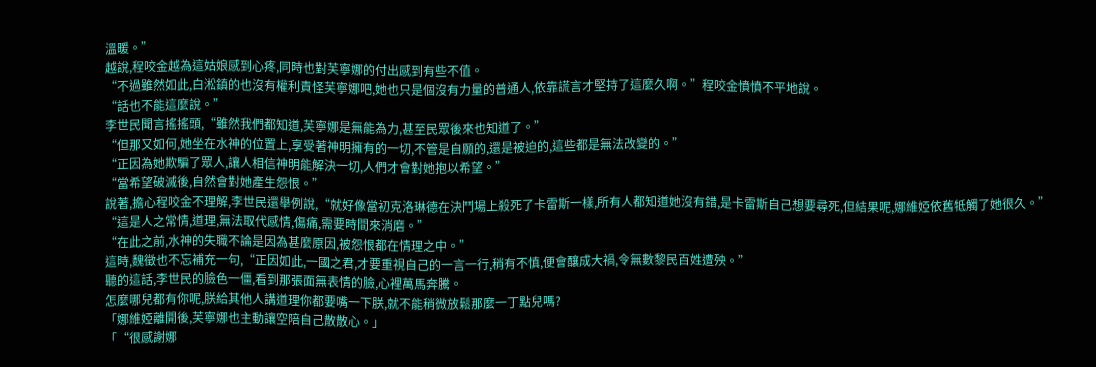溫暖。”
越說,程咬金越為這姑娘感到心疼,同時也對芙寧娜的付出感到有些不值。
“不過雖然如此,白淞鎮的也沒有權利責怪芙寧娜吧,她也只是個沒有力量的普通人,依靠謊言才堅持了這麼久啊。”程咬金憤憤不平地說。
“話也不能這麼說。”
李世民聞言搖搖頭,“雖然我們都知道,芙寧娜是無能為力,甚至民眾後來也知道了。”
“但那又如何,她坐在水神的位置上,享受著神明擁有的一切,不管是自願的,還是被迫的,這些都是無法改變的。”
“正因為她欺騙了眾人,讓人相信神明能解決一切,人們才會對她抱以希望。”
“當希望破滅後,自然會對她產生怨恨。”
說著,擔心程咬金不理解,李世民還舉例說,“就好像當初克洛琳德在決鬥場上殺死了卡雷斯一樣,所有人都知道她沒有錯,是卡雷斯自己想要尋死,但結果呢,娜維婭依舊牴觸了她很久。”
“這是人之常情,道理,無法取代感情,傷痛,需要時間來消磨。”
“在此之前,水神的失職不論是因為甚麼原因,被怨恨都在情理之中。”
這時,魏徵也不忘補充一句,“正因如此,一國之君,才要重視自己的一言一行,稍有不慎,便會釀成大禍,令無數黎民百姓遭殃。”
聽的這話,李世民的臉色一僵,看到那張面無表情的臉,心裡萬馬奔騰。
怎麼哪兒都有你呢,朕給其他人講道理你都要嘴一下朕,就不能稍微放鬆那麼一丁點兒嗎?
「娜維婭離開後,芙寧娜也主動讓空陪自己散散心。」
「“很感謝娜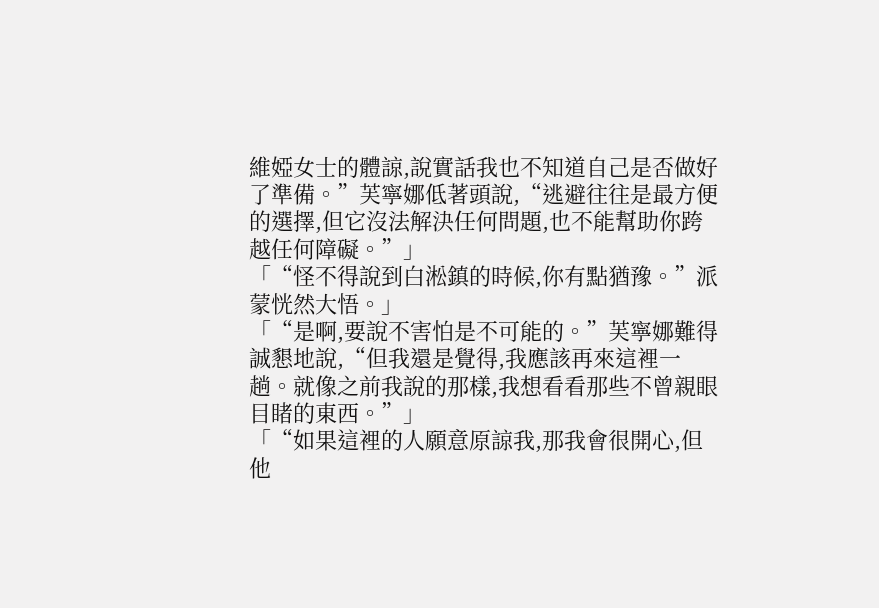維婭女士的體諒,說實話我也不知道自己是否做好了準備。”芙寧娜低著頭說,“逃避往往是最方便的選擇,但它沒法解決任何問題,也不能幫助你跨越任何障礙。”」
「“怪不得說到白淞鎮的時候,你有點猶豫。”派蒙恍然大悟。」
「“是啊,要說不害怕是不可能的。”芙寧娜難得誠懇地說,“但我還是覺得,我應該再來這裡一趟。就像之前我說的那樣,我想看看那些不曾親眼目睹的東西。”」
「“如果這裡的人願意原諒我,那我會很開心,但他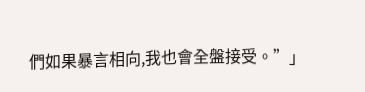們如果暴言相向,我也會全盤接受。”」